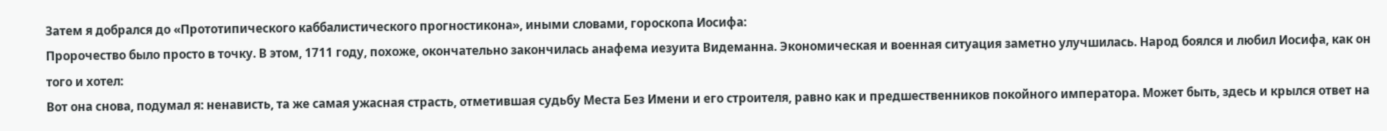Затем я добрался до «Прототипического каббалистического прогностикона», иными словами, гороскопа Иосифа:
Пророчество было просто в точку. В этом, 1711 году, похоже, окончательно закончилась анафема иезуита Видеманна. Экономическая и военная ситуация заметно улучшилась. Народ боялся и любил Иосифа, как он того и хотел:
Вот она снова, подумал я: ненависть, та же самая ужасная страсть, отметившая судьбу Места Без Имени и его строителя, равно как и предшественников покойного императора. Может быть, здесь и крылся ответ на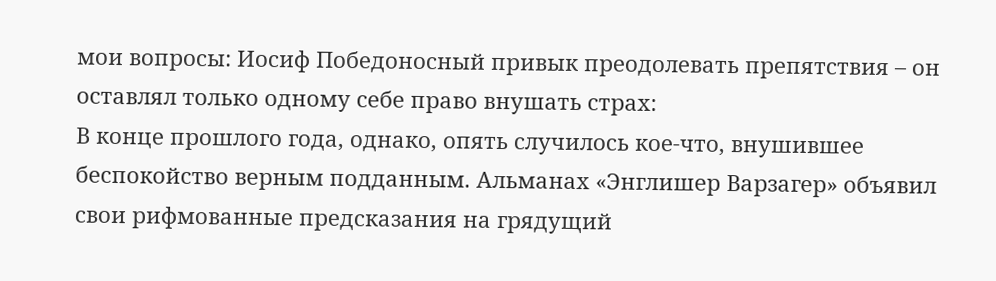мои вопросы: Иосиф Победоносный привык преодолевать препятствия – он оставлял только одному себе право внушать страх:
В конце прошлого года, однако, опять случилось кое-что, внушившее беспокойство верным подданным. Альманах «Энглишер Варзагер» объявил свои рифмованные предсказания на грядущий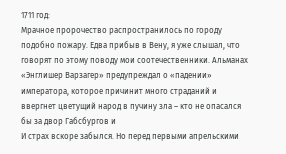1711 год:
Мрачное пророчество распространилось по городу подобно пожару. Едва прибыв в Вену, я уже слышал, что говорят по этому поводу мои соотечественники. Альманах «Энглишер Варзагер» предупреждал о «падении» императора, которое причинит много страданий и ввергнет цветущий народ в пучину зла – кто не опасался бы за двор Габсбургов и
И страх вскоре забылся. Но перед первыми апрельскими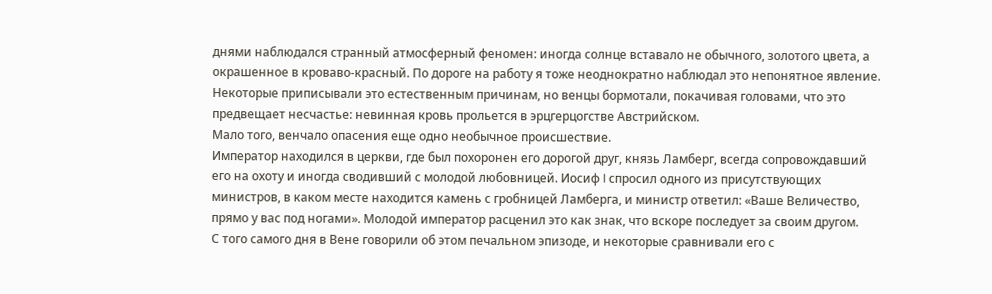днями наблюдался странный атмосферный феномен: иногда солнце вставало не обычного, золотого цвета, а окрашенное в кроваво-красный. По дороге на работу я тоже неоднократно наблюдал это непонятное явление. Некоторые приписывали это естественным причинам, но венцы бормотали, покачивая головами, что это предвещает несчастье: невинная кровь прольется в эрцгерцогстве Австрийском.
Мало того, венчало опасения еще одно необычное происшествие.
Император находился в церкви, где был похоронен его дорогой друг, князь Ламберг, всегда сопровождавший его на охоту и иногда сводивший с молодой любовницей. Иосиф I спросил одного из присутствующих министров, в каком месте находится камень с гробницей Ламберга, и министр ответил: «Ваше Величество, прямо у вас под ногами». Молодой император расценил это как знак, что вскоре последует за своим другом.
С того самого дня в Вене говорили об этом печальном эпизоде, и некоторые сравнивали его с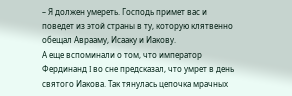– Я должен умереть. Господь примет вас и поведет из этой страны в ту, которую клятвенно обещал Аврааму, Исааку и Иакову.
А еще вспоминали о том, что император Фердинанд I во сне предсказал, что умрет в день святого Иакова. Так тянулась цепочка мрачных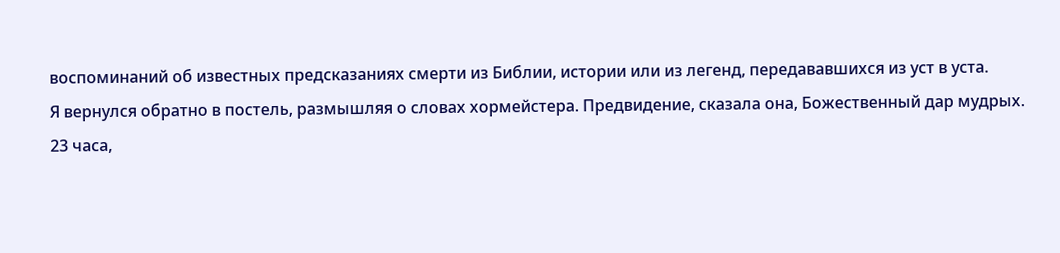воспоминаний об известных предсказаниях смерти из Библии, истории или из легенд, передававшихся из уст в уста.
Я вернулся обратно в постель, размышляя о словах хормейстера. Предвидение, сказала она, Божественный дар мудрых.
23 часа,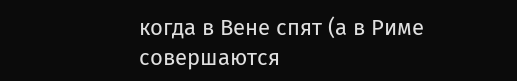когда в Вене спят (а в Риме совершаются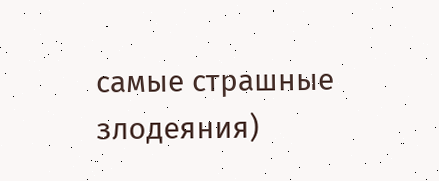самые страшные злодеяния)